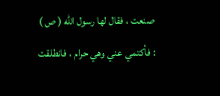صنعت ، فقال لها رسول الله ( ص ) : فأكتمي عني وهي حرام ، فانطلقت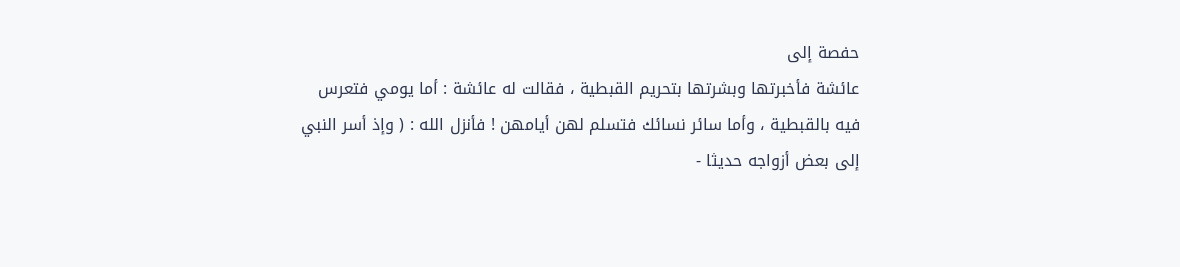حفصة إلى
عائشة فأخبرتها وبشرتها بتحريم القبطية ، فقالت له عائشة : أما يومي فتعرس
فيه بالقبطية ، وأما سائر نسائك فتسلم لهن أيامهن ! فأنزل الله : ( وإذ أسر النبي
إلى بعض أزواجه حديثا -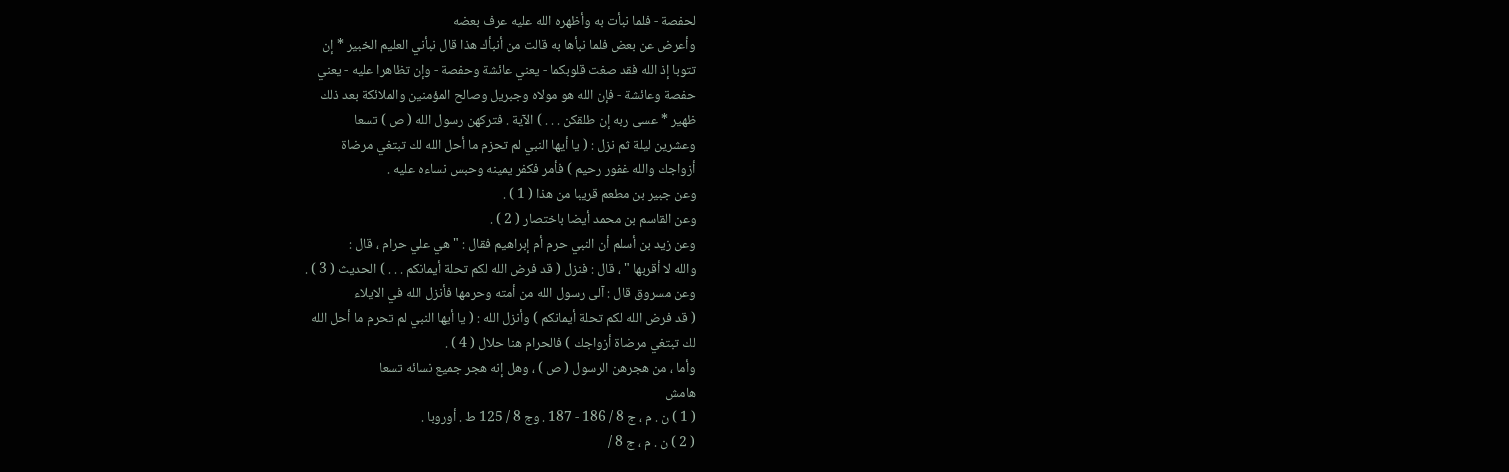لحفصة - فلما نبأت به وأظهره الله عليه عرف بعضه
وأعرض عن بعض فلما نبأها به قالت من أنبأك هذا قال نبأني العليم الخبير * إن
تتوبا إذ الله فقد صغت قلوبكما - يعني عائشة وحفصة - وإن تظاهرا عليه - يعني
حفصة وعائشة - فإن الله هو مولاه وجبريل وصالح المؤمنين والملائكة بعد ذلك
ظهير * عسى ربه إن طلقكن . . . ) الآية . فتركهن رسول الله ( ص ) تسعا
وعشرين ليلة ثم نزل : ( يا أيها النبي لم تحزم ما أحل الله لك تبتغي مرضاة
أزواجك والله غفور رحيم ) فأمر فكفر يمينه وحبس نساءه عليه .
وعن جبير بن مطعم قريبا من هذا ( 1 ) .
وعن القاسم بن محمد أيضا باختصار ( 2 ) .
وعن زيد بن أسلم أن النبي حرم أم إبراهيم فقال : " هي علي حرام ، قال :
والله لا أقربها " ، قال : فنزل ( قد فرض الله لكم تحلة أيمانكم . . . ) الحديث ( 3 ) .
وعن مسروق قال : آلى رسول الله من أمته وحرمها فأنزل الله في الايلاء
( قد فرض الله لكم تحلة أيمانكم ) وأنزل الله : ( يا أيها النبي لم تحرم ما أحل الله
لك تبتغي مرضاة أزواجك ) فالحرام هنا حلال ( 4 ) .
وأما ، من هجرهن الرسول ( ص ) ، وهل إنه هجر جميع نسائه تسعا
هامش
( 1 ) ن . م ، ج 8 / 186 - 187 . وج 8 / 125 ط . أوروبا .
( 2 ) ن . م ، ج 8 /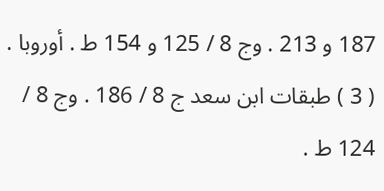187 و 213 . وج 8 / 125 و 154 ط . أوروبا .
( 3 ) طبقات ابن سعد ج 8 / 186 . وج 8 / 124 ط .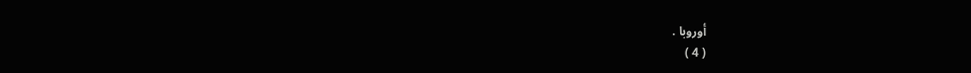أوروبا .
( 4 )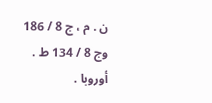ن . م ، ج 8 / 186 وج 8 / 134 ط . أوروبا .